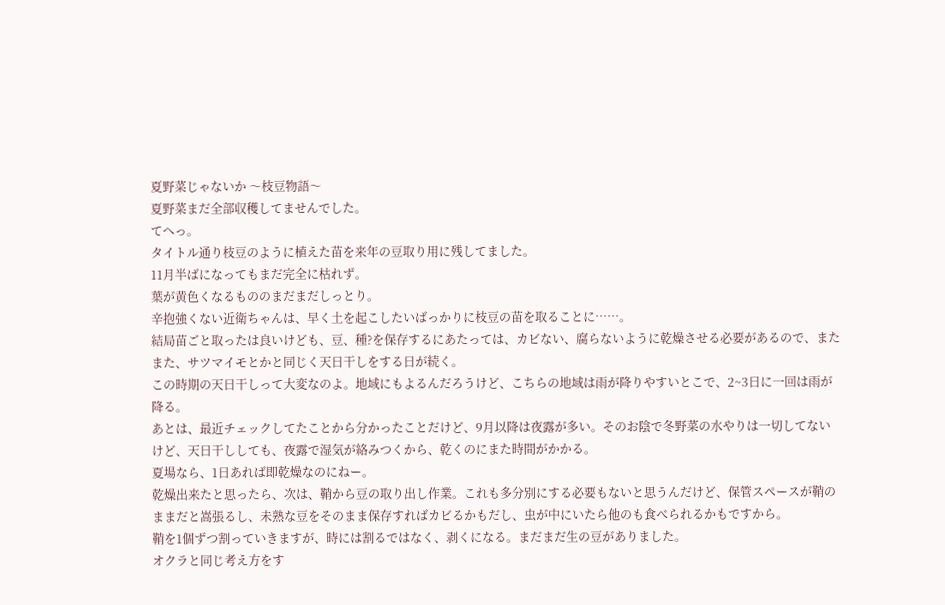夏野菜じゃないか 〜枝豆物語〜
夏野菜まだ全部収穫してませんでした。
てへっ。
タイトル通り枝豆のように植えた苗を来年の豆取り用に残してました。
11月半ばになってもまだ完全に枯れず。
葉が黄色くなるもののまだまだしっとり。
辛抱強くない近衛ちゃんは、早く土を起こしたいばっかりに枝豆の苗を取ることに……。
結局苗ごと取ったは良いけども、豆、種?を保存するにあたっては、カビない、腐らないように乾燥させる必要があるので、またまた、サツマイモとかと同じく天日干しをする日が続く。
この時期の天日干しって大変なのよ。地域にもよるんだろうけど、こちらの地域は雨が降りやすいとこで、2~3日に一回は雨が降る。
あとは、最近チェックしてたことから分かったことだけど、9月以降は夜露が多い。そのお陰で冬野菜の水やりは一切してないけど、天日干ししても、夜露で湿気が絡みつくから、乾くのにまた時間がかかる。
夏場なら、1日あれば即乾燥なのにねー。
乾燥出来たと思ったら、次は、鞘から豆の取り出し作業。これも多分別にする必要もないと思うんだけど、保管スペースが鞘のままだと嵩張るし、未熟な豆をそのまま保存すればカビるかもだし、虫が中にいたら他のも食べられるかもですから。
鞘を1個ずつ割っていきますが、時には割るではなく、剥くになる。まだまだ生の豆がありました。
オクラと同じ考え方をす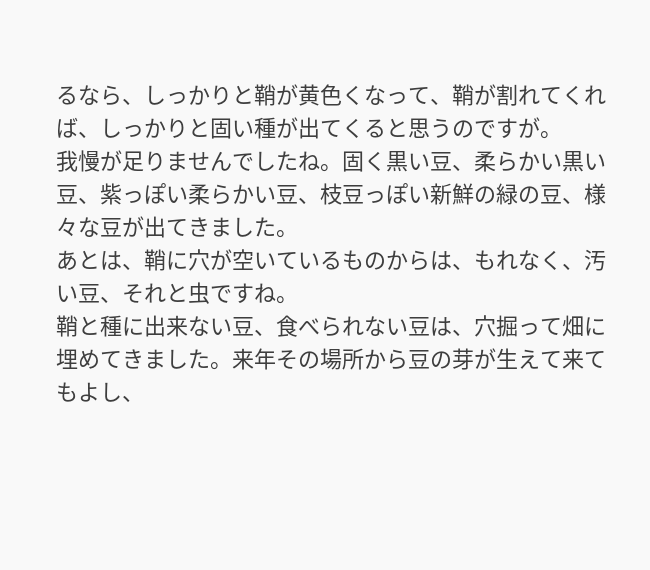るなら、しっかりと鞘が黄色くなって、鞘が割れてくれば、しっかりと固い種が出てくると思うのですが。
我慢が足りませんでしたね。固く黒い豆、柔らかい黒い豆、紫っぽい柔らかい豆、枝豆っぽい新鮮の緑の豆、様々な豆が出てきました。
あとは、鞘に穴が空いているものからは、もれなく、汚い豆、それと虫ですね。
鞘と種に出来ない豆、食べられない豆は、穴掘って畑に埋めてきました。来年その場所から豆の芽が生えて来てもよし、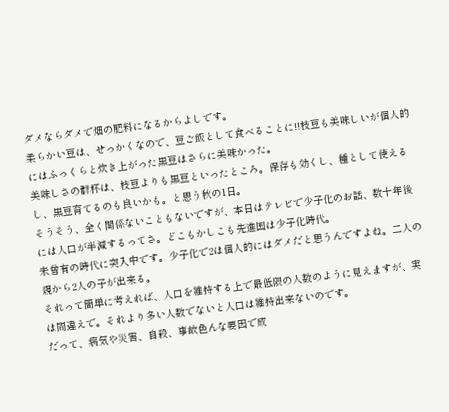ダメならダメで畑の肥料になるからよしです。
柔らかい豆は、せっかくなので、豆ご飯として食べることに!!枝豆も美味しいが個人的にはふっくらと炊き上がった黒豆はさらに美味かった。
美味しさの群杯は、枝豆よりも黒豆といったところ。保存も効くし、種として使えるし、黒豆育てるのも良いかも。と思う秋の1日。
そうそう、全く関係ないこともないですが、本日はテレビで少子化のお話、数十年後には人口が半減するってさ。どこもかしこも先進国は少子化時代。
未曾有の時代に突入中です。少子化で2は個人的にはダメだと思うんですよね。二人の親から2人の子が出来る。
それって簡単に考えれば、人口を維持する上で最低限の人数のように見えますが、実は間違えで。それより多い人数でないと人口は維持出来ないのです。
だって、病気や災害、自殺、事故色んな要因で成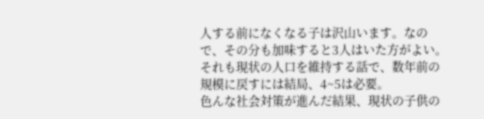人する前になくなる子は沢山います。なので、その分も加味すると3人はいた方がよい。
それも現状の人口を維持する話で、数年前の規模に戻すには結局、4~5は必要。
色んな社会対策が進んだ結果、現状の子供の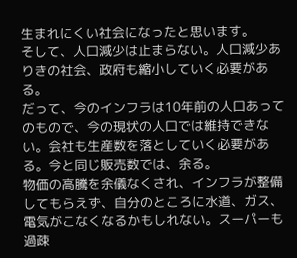生まれにくい社会になったと思います。
そして、人口減少は止まらない。人口減少ありきの社会、政府も縮小していく必要がある。
だって、今のインフラは10年前の人口あってのもので、今の現状の人口では維持できない。会社も生産数を落としていく必要がある。今と同じ販売数では、余る。
物価の高騰を余儀なくされ、インフラが整備してもらえず、自分のところに水道、ガス、電気がこなくなるかもしれない。スーパーも過疎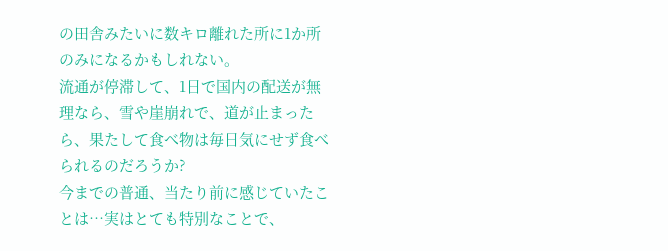の田舎みたいに数キロ離れた所に1か所のみになるかもしれない。
流通が停滞して、1日で国内の配送が無理なら、雪や崖崩れで、道が止まったら、果たして食べ物は毎日気にせず食べられるのだろうか?
今までの普通、当たり前に感じていたことは…実はとても特別なことで、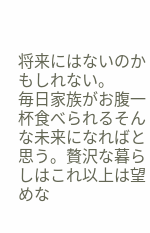将来にはないのかもしれない。
毎日家族がお腹一杯食べられるそんな未来になればと思う。贅沢な暮らしはこれ以上は望めな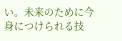い。未来のために今身につけられる技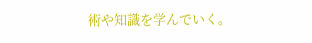術や知識を学んでいく。